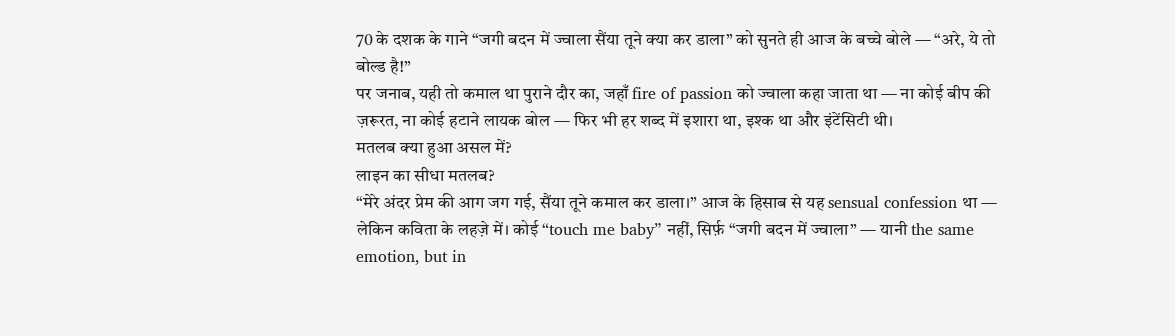70 के दशक के गाने “जगी बदन में ज्वाला सैंया तूने क्या कर डाला” को सुनते ही आज के बच्चे बोले — “अरे, ये तो बोल्ड है!”
पर जनाब, यही तो कमाल था पुराने दौर का, जहाँ fire of passion को ज्वाला कहा जाता था — ना कोई बीप की ज़रूरत, ना कोई हटाने लायक बोल — फिर भी हर शब्द में इशारा था, इश्क था और इंटेंसिटी थी।
मतलब क्या हुआ असल में?
लाइन का सीधा मतलब?
“मेरे अंदर प्रेम की आग जग गई, सैंया तूने कमाल कर डाला।” आज के हिसाब से यह sensual confession था — लेकिन कविता के लहज़े में। कोई “touch me baby” नहीं, सिर्फ़ “जगी बदन में ज्वाला” — यानी the same emotion, but in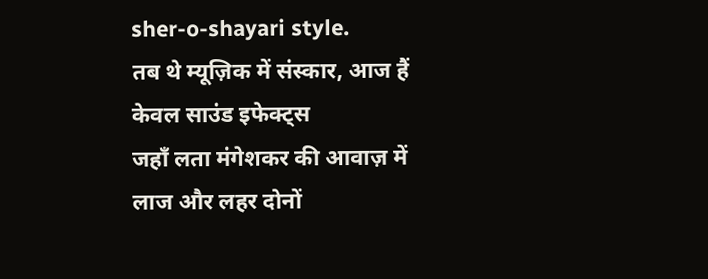sher-o-shayari style.
तब थे म्यूज़िक में संस्कार, आज हैं केवल साउंड इफेक्ट्स
जहाँ लता मंगेशकर की आवाज़ में लाज और लहर दोनों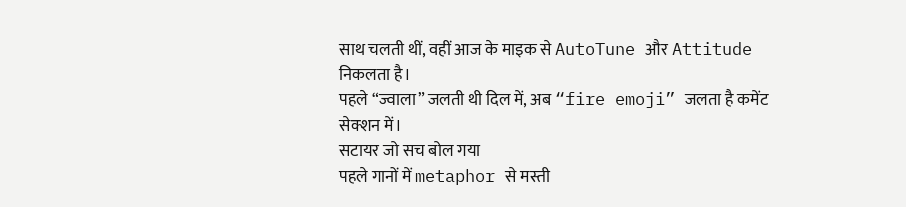साथ चलती थीं, वहीं आज के माइक से AutoTune और Attitude निकलता है।
पहले “ज्वाला” जलती थी दिल में, अब “fire emoji” जलता है कमेंट सेक्शन में।
सटायर जो सच बोल गया
पहले गानों में metaphor से मस्ती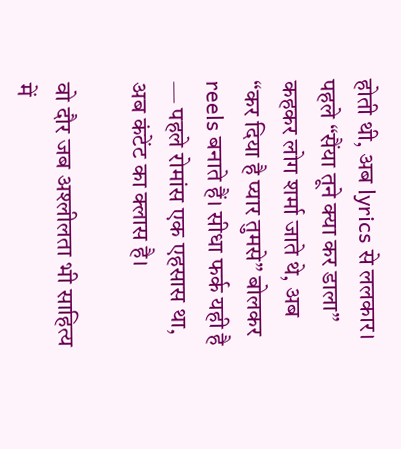होती थी, अब lyrics से ललकार। पहले “सैंया तूने क्या कर डाला” कहकर लोग शर्मा जाते थे, अब “कर दिया है प्यार तुमसे” बोलकर reels बनाते हैं। सीधा फर्क यही है — पहले रोमांस एक एहसास था, अब कंटेंट का क्लास है।

वो दौर जब अश्लीलता भी साहित्य में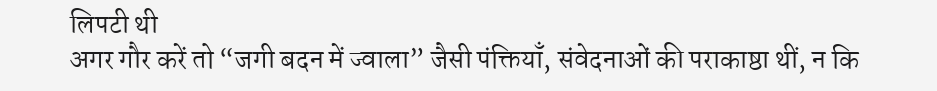लिपटी थी
अगर गौर करें तो “जगी बदन में ज्वाला” जैसी पंक्तियाँ, संवेदनाओं की पराकाष्ठा थीं, न कि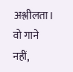अश्लीलता। वो गाने नहीं,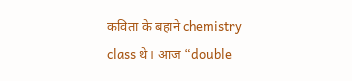कविता के बहाने chemistry class थे। आज “double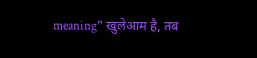meaning” खुलेआम है, तब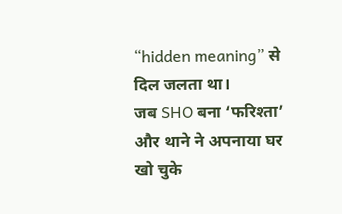“hidden meaning” से दिल जलता था।
जब SHO बना ‘फरिश्ता’ और थाने ने अपनाया घर खो चुके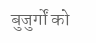बुजुर्गों को